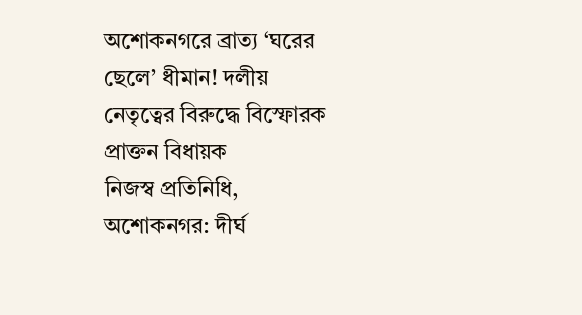অশোকনগরে ব্রাত্য ‘ঘরের ছেলে’ ধীমান! দলীয় নেতৃত্বের বিরুদ্ধে বিস্ফোরক প্রাক্তন বিধায়ক
নিজস্ব প্রতিনিধি, অশোকনগর: দীর্ঘ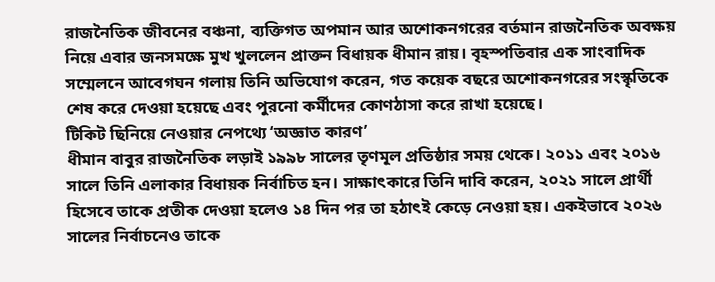রাজনৈতিক জীবনের বঞ্চনা, ব্যক্তিগত অপমান আর অশোকনগরের বর্তমান রাজনৈতিক অবক্ষয় নিয়ে এবার জনসমক্ষে মুখ খুললেন প্রাক্তন বিধায়ক ধীমান রায়। বৃহস্পতিবার এক সাংবাদিক সম্মেলনে আবেগঘন গলায় তিনি অভিযোগ করেন, গত কয়েক বছরে অশোকনগরের সংস্কৃতিকে শেষ করে দেওয়া হয়েছে এবং পুরনো কর্মীদের কোণঠাসা করে রাখা হয়েছে।
টিকিট ছিনিয়ে নেওয়ার নেপথ্যে ‘অজ্ঞাত কারণ’
ধীমান বাবুর রাজনৈতিক লড়াই ১৯৯৮ সালের তৃণমূল প্রতিষ্ঠার সময় থেকে। ২০১১ এবং ২০১৬ সালে তিনি এলাকার বিধায়ক নির্বাচিত হন। সাক্ষাৎকারে তিনি দাবি করেন, ২০২১ সালে প্রার্থী হিসেবে তাকে প্রতীক দেওয়া হলেও ১৪ দিন পর তা হঠাৎই কেড়ে নেওয়া হয়। একইভাবে ২০২৬ সালের নির্বাচনেও তাকে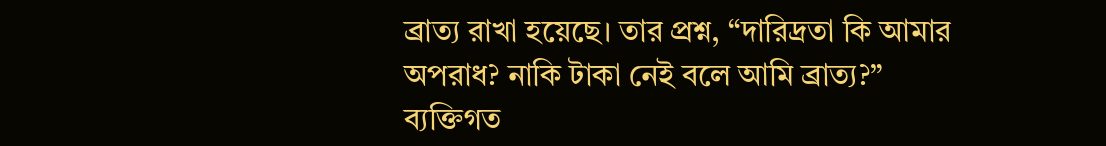ব্রাত্য রাখা হয়েছে। তার প্রশ্ন, “দারিদ্রতা কি আমার অপরাধ? নাকি টাকা নেই বলে আমি ব্রাত্য?”
ব্যক্তিগত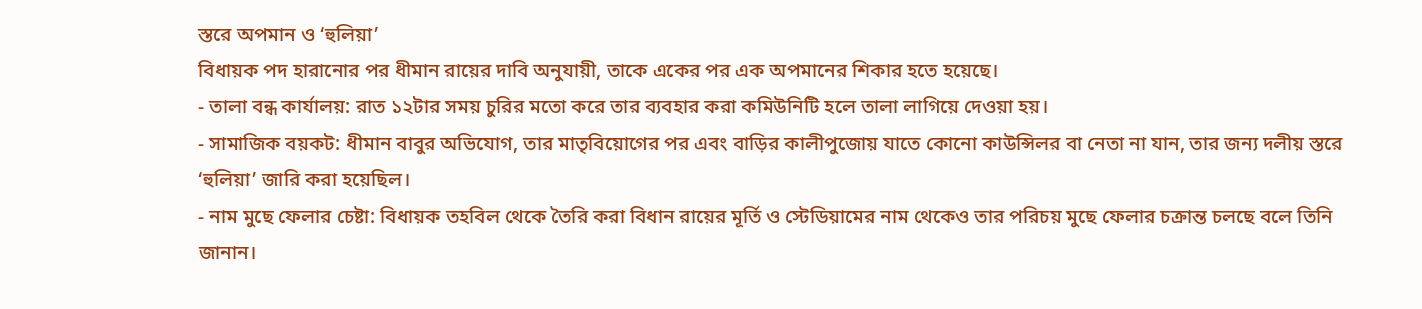স্তরে অপমান ও ‘হুলিয়া’
বিধায়ক পদ হারানোর পর ধীমান রায়ের দাবি অনুযায়ী, তাকে একের পর এক অপমানের শিকার হতে হয়েছে।
- তালা বন্ধ কার্যালয়: রাত ১২টার সময় চুরির মতো করে তার ব্যবহার করা কমিউনিটি হলে তালা লাগিয়ে দেওয়া হয়।
- সামাজিক বয়কট: ধীমান বাবুর অভিযোগ, তার মাতৃবিয়োগের পর এবং বাড়ির কালীপুজোয় যাতে কোনো কাউন্সিলর বা নেতা না যান, তার জন্য দলীয় স্তরে ‘হুলিয়া’ জারি করা হয়েছিল।
- নাম মুছে ফেলার চেষ্টা: বিধায়ক তহবিল থেকে তৈরি করা বিধান রায়ের মূর্তি ও স্টেডিয়ামের নাম থেকেও তার পরিচয় মুছে ফেলার চক্রান্ত চলছে বলে তিনি জানান।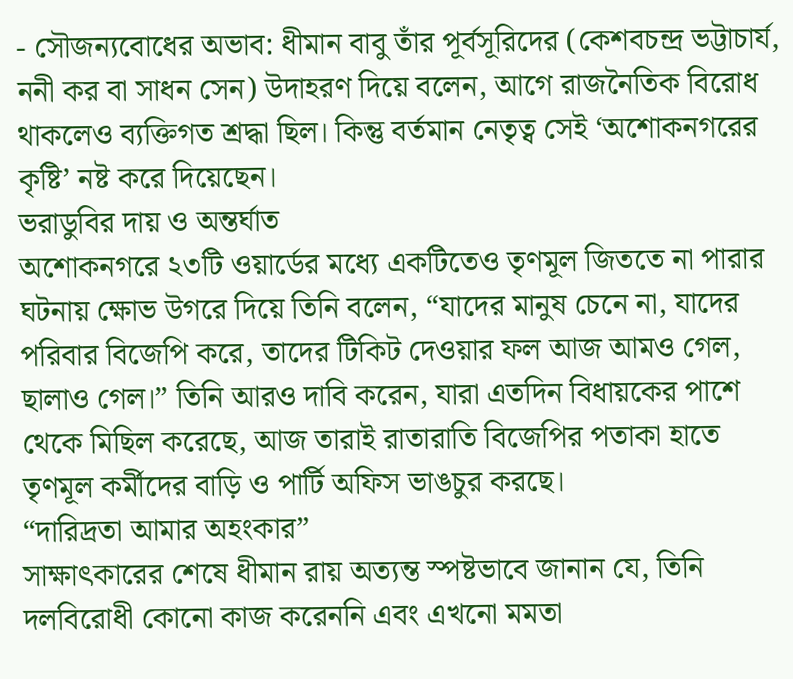- সৌজন্যবোধের অভাব: ধীমান বাবু তাঁর পূর্বসূরিদের (কেশবচন্দ্র ভট্টাচার্য, ননী কর বা সাধন সেন) উদাহরণ দিয়ে বলেন, আগে রাজনৈতিক বিরোধ থাকলেও ব্যক্তিগত শ্রদ্ধা ছিল। কিন্তু বর্তমান নেতৃত্ব সেই ‘অশোকনগরের কৃষ্টি’ নষ্ট করে দিয়েছেন।
ভরাডুবির দায় ও অন্তর্ঘাত
অশোকনগরে ২৩টি ওয়ার্ডের মধ্যে একটিতেও তৃণমূল জিততে না পারার ঘটনায় ক্ষোভ উগরে দিয়ে তিনি বলেন, “যাদের মানুষ চেনে না, যাদের পরিবার বিজেপি করে, তাদের টিকিট দেওয়ার ফল আজ আমও গেল, ছালাও গেল।” তিনি আরও দাবি করেন, যারা এতদিন বিধায়কের পাশে থেকে মিছিল করেছে, আজ তারাই রাতারাতি বিজেপির পতাকা হাতে তৃণমূল কর্মীদের বাড়ি ও পার্টি অফিস ভাঙচুর করছে।
“দারিদ্রতা আমার অহংকার”
সাক্ষাৎকারের শেষে ধীমান রায় অত্যন্ত স্পষ্টভাবে জানান যে, তিনি দলবিরোধী কোনো কাজ করেননি এবং এখনো মমতা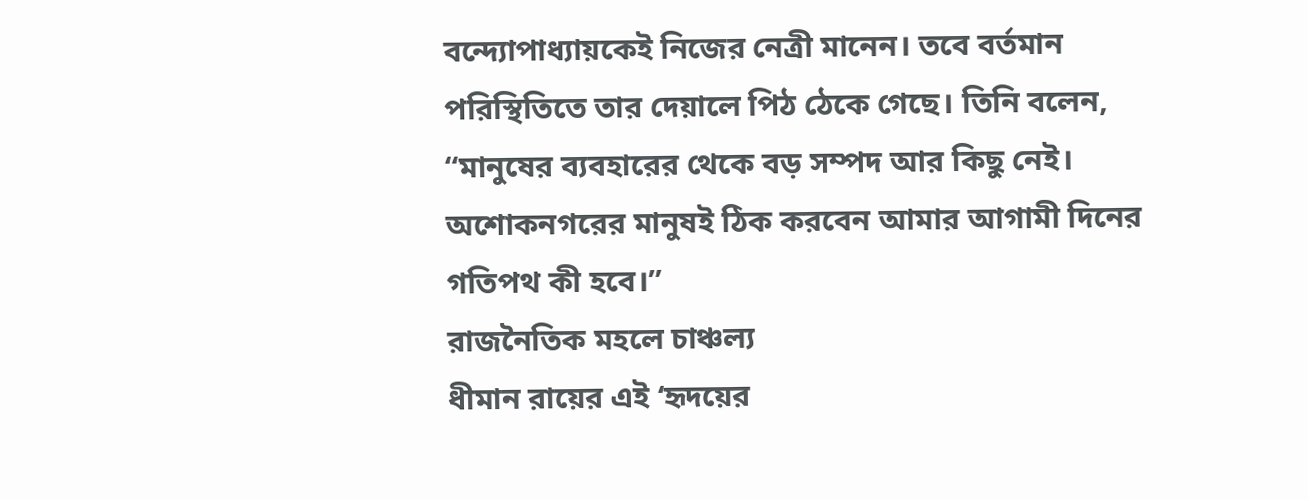বন্দ্যোপাধ্যায়কেই নিজের নেত্রী মানেন। তবে বর্তমান পরিস্থিতিতে তার দেয়ালে পিঠ ঠেকে গেছে। তিনি বলেন, “মানুষের ব্যবহারের থেকে বড় সম্পদ আর কিছু নেই। অশোকনগরের মানুষই ঠিক করবেন আমার আগামী দিনের গতিপথ কী হবে।”
রাজনৈতিক মহলে চাঞ্চল্য
ধীমান রায়ের এই ‘হৃদয়ের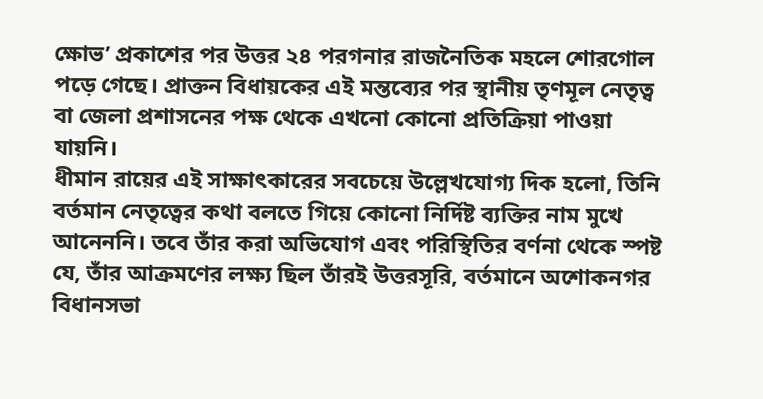ক্ষোভ’ প্রকাশের পর উত্তর ২৪ পরগনার রাজনৈতিক মহলে শোরগোল পড়ে গেছে। প্রাক্তন বিধায়কের এই মন্তব্যের পর স্থানীয় তৃণমূল নেতৃত্ব বা জেলা প্রশাসনের পক্ষ থেকে এখনো কোনো প্রতিক্রিয়া পাওয়া যায়নি।
ধীমান রায়ের এই সাক্ষাৎকারের সবচেয়ে উল্লেখযোগ্য দিক হলো, তিনি বর্তমান নেতৃত্বের কথা বলতে গিয়ে কোনো নির্দিষ্ট ব্যক্তির নাম মুখে আনেননি। তবে তাঁর করা অভিযোগ এবং পরিস্থিতির বর্ণনা থেকে স্পষ্ট যে, তাঁর আক্রমণের লক্ষ্য ছিল তাঁরই উত্তরসূরি, বর্তমানে অশোকনগর বিধানসভা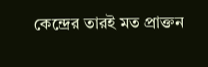কেন্দ্রের তারই মত প্রাক্তন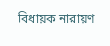বিধায়ক নারায়ণ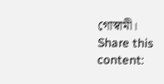গোস্বামী।
Share this content: